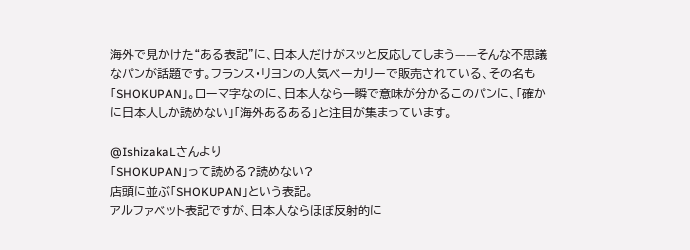海外で見かけた“ある表記”に、日本人だけがスッと反応してしまう——そんな不思議なパンが話題です。フランス・リヨンの人気ベーカリーで販売されている、その名も「SHOKUPAN」。ローマ字なのに、日本人なら一瞬で意味が分かるこのパンに、「確かに日本人しか読めない」「海外あるある」と注目が集まっています。

@IshizakaLさんより
「SHOKUPAN」って読める?読めない?
店頭に並ぶ「SHOKUPAN」という表記。
アルファベット表記ですが、日本人ならほぼ反射的に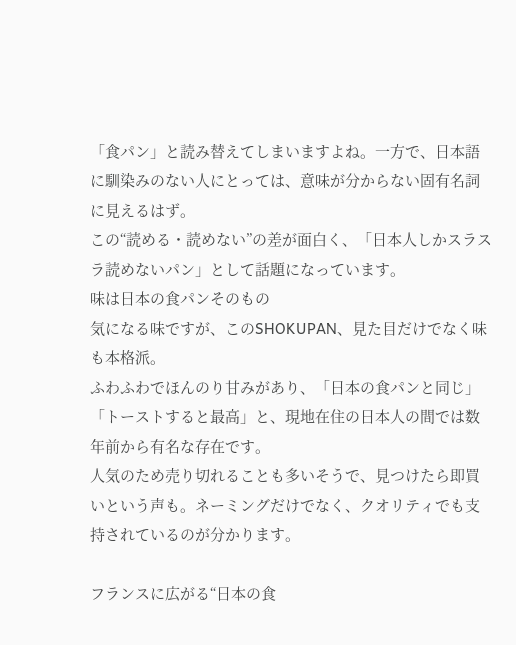「食パン」と読み替えてしまいますよね。一方で、日本語に馴染みのない人にとっては、意味が分からない固有名詞に見えるはず。
この“読める・読めない”の差が面白く、「日本人しかスラスラ読めないパン」として話題になっています。
味は日本の食パンそのもの
気になる味ですが、このSHOKUPAN、見た目だけでなく味も本格派。
ふわふわでほんのり甘みがあり、「日本の食パンと同じ」「トーストすると最高」と、現地在住の日本人の間では数年前から有名な存在です。
人気のため売り切れることも多いそうで、見つけたら即買いという声も。ネーミングだけでなく、クオリティでも支持されているのが分かります。

フランスに広がる“日本の食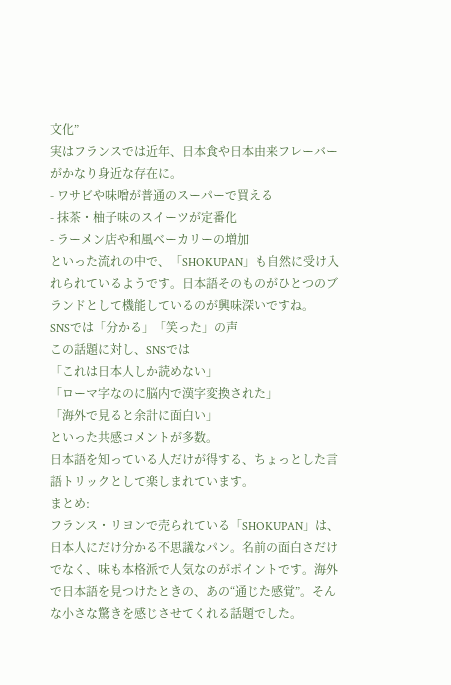文化”
実はフランスでは近年、日本食や日本由来フレーバーがかなり身近な存在に。
- ワサビや味噌が普通のスーパーで買える
- 抹茶・柚子味のスイーツが定番化
- ラーメン店や和風ベーカリーの増加
といった流れの中で、「SHOKUPAN」も自然に受け入れられているようです。日本語そのものがひとつのブランドとして機能しているのが興味深いですね。
SNSでは「分かる」「笑った」の声
この話題に対し、SNSでは
「これは日本人しか読めない」
「ローマ字なのに脳内で漢字変換された」
「海外で見ると余計に面白い」
といった共感コメントが多数。
日本語を知っている人だけが得する、ちょっとした言語トリックとして楽しまれています。
まとめ:
フランス・リヨンで売られている「SHOKUPAN」は、日本人にだけ分かる不思議なパン。名前の面白さだけでなく、味も本格派で人気なのがポイントです。海外で日本語を見つけたときの、あの“通じた感覚”。そんな小さな驚きを感じさせてくれる話題でした。